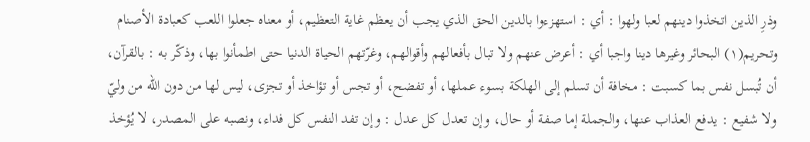وذرِ الذين اتخذوا دينهم لعبا ولهوا : أي : استهزءوا بالدين الحق الذي يجب أن يعظم غاية التعظيم، أو معناه جعلوا اللعب كعبادة الأصنام وتحريم(١) البحائر وغيرها دينا واجبا أي : أعرض عنهم ولا تبال بأفعالهم وأقوالهم، وغرّتهم الحياة الدنيا حتى اطمأنوا بها، وذكّر به : بالقرآن، أن تُبسل نفس بما كسبت : مخافة أن تسلم إلى الهلكة بسوء عملها، أو تفضح، أو تجس أو تؤاخذ أو تجزى، ليس لها من دون الله من وليّ ولا شفيع : يدفع العذاب عنها، والجملة إما صفة أو حال، وإن تعدل كل عدل : وإن تفد النفس كل فداء، ونصبه على المصدر، لا يُؤخذ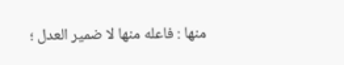منها : فاعله منها لا ضمير العدل ؛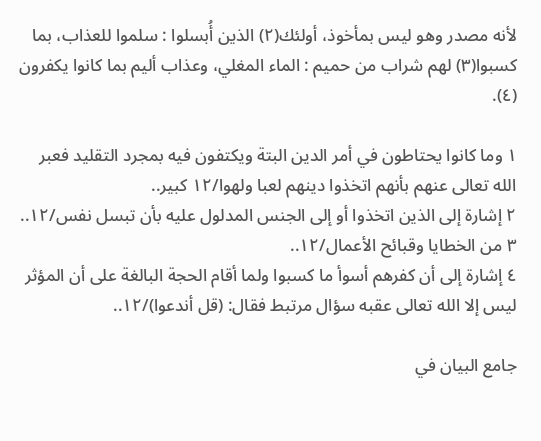لأنه مصدر وهو ليس بمأخوذ، أولئك(٢) الذين أُبسلوا : سلموا للعذاب، بما كسبوا(٣) لهم شراب من حميم : الماء المغلي، وعذاب أليم بما كانوا يكفرون (٤).

١ وما كانوا يحتاطون في أمر الدين البتة ويكتفون فيه بمجرد التقليد فعبر الله تعالى عنهم بأنهم اتخذوا دينهم لعبا ولهوا/١٢ كبير..
٢ إشارة إلى الذين اتخذوا أو إلى الجنس المدلول عليه بأن تبسل نفس/١٢..
٣ من الخطايا وقبائح الأعمال/١٢..
٤ إشارة إلى أن كفرهم أسوأ ما كسبوا ولما أقام الحجة البالغة على أن المؤثر ليس إلا الله تعالى عقبه سؤال مرتبط فقال: (قل أندعوا)/١٢..

جامع البيان في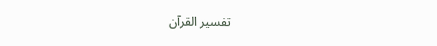تفسير القرآن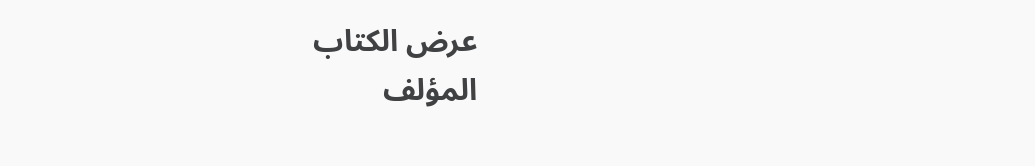عرض الكتاب
المؤلف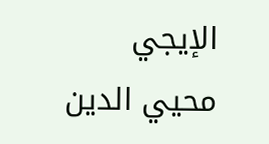الإيجي محيي الدين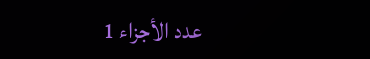عدد الأجزاء 1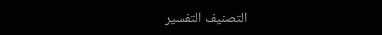التصنيف التفسير